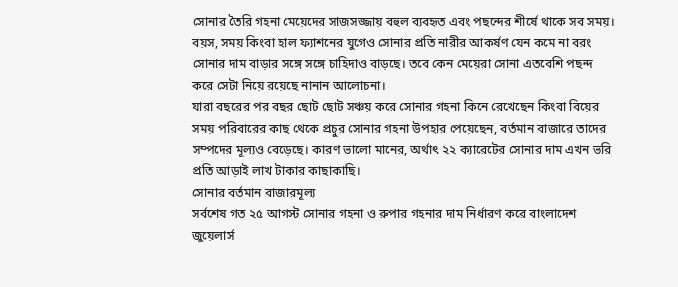সোনার তৈরি গহনা মেয়েদের সাজসজ্জায় বহুল ব্যবহৃত এবং পছন্দের শীর্ষে থাকে সব সময়। বয়স, সময় কিংবা হাল ফ্যাশনের যুগেও সোনার প্রতি নারীর আকর্ষণ যেন কমে না বরং সোনার দাম বাড়ার সঙ্গে সঙ্গে চাহিদাও বাড়ছে। তবে কেন মেয়েরা সোনা এতবেশি পছন্দ করে সেটা নিয়ে রয়েছে নানান আলোচনা।
যারা বছরের পর বছর ছোট ছোট সঞ্চয় করে সোনার গহনা কিনে রেখেছেন কিংবা বিয়ের সময় পরিবারের কাছ থেকে প্রচুর সোনার গহনা উপহার পেয়েছেন, বর্তমান বাজারে তাদের সম্পদের মূল্যও বেড়েছে। কারণ ভালো মানের, অর্থাৎ ২২ ক্যারেটের সোনার দাম এখন ভরি প্রতি আড়াই লাখ টাকার কাছাকাছি।
সোনার বর্তমান বাজারমূল্য
সর্বশেষ গত ২৫ আগস্ট সোনার গহনা ও রুপার গহনার দাম নির্ধারণ করে বাংলাদেশ জুয়েলার্স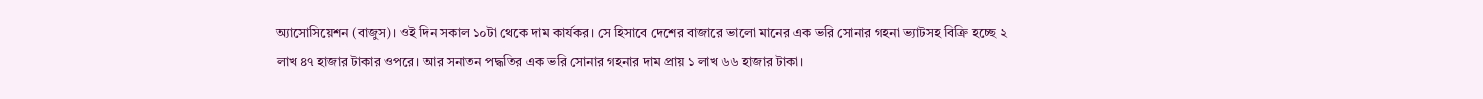অ্যাসোসিয়েশন (বাজুস)। ওই দিন সকাল ১০টা থেকে দাম কার্যকর। সে হিসাবে দেশের বাজারে ভালো মানের এক ভরি সোনার গহনা ভ্যাটসহ বিক্রি হচ্ছে ২ লাখ ৪৭ হাজার টাকার ওপরে। আর সনাতন পদ্ধতির এক ভরি সোনার গহনার দাম প্রায় ১ লাখ ৬৬ হাজার টাকা।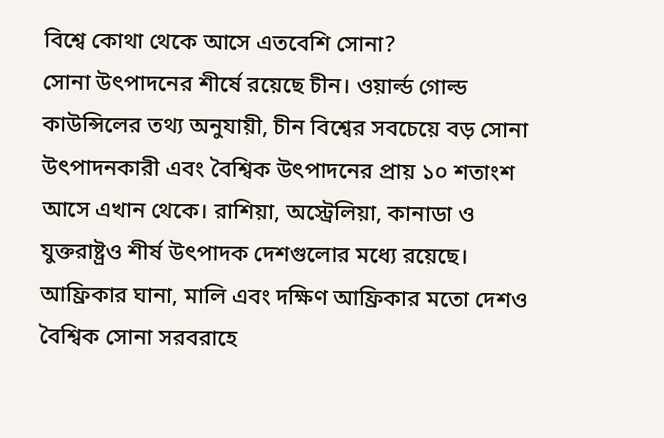বিশ্বে কোথা থেকে আসে এতবেশি সোনা?
সোনা উৎপাদনের শীর্ষে রয়েছে চীন। ওয়ার্ল্ড গোল্ড কাউন্সিলের তথ্য অনুযায়ী, চীন বিশ্বের সবচেয়ে বড় সোনা উৎপাদনকারী এবং বৈশ্বিক উৎপাদনের প্রায় ১০ শতাংশ আসে এখান থেকে। রাশিয়া, অস্ট্রেলিয়া, কানাডা ও যুক্তরাষ্ট্রও শীর্ষ উৎপাদক দেশগুলোর মধ্যে রয়েছে। আফ্রিকার ঘানা, মালি এবং দক্ষিণ আফ্রিকার মতো দেশও বৈশ্বিক সোনা সরবরাহে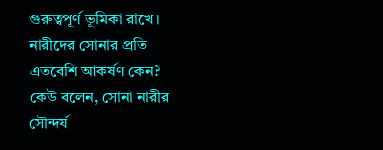গুরুত্বপূর্ণ ভূমিকা রাখে।
নারীদের সোনার প্রতি এতবেশি আকর্ষণ কেন?
কেউ বলেন, সোনা নারীর সৌন্দর্য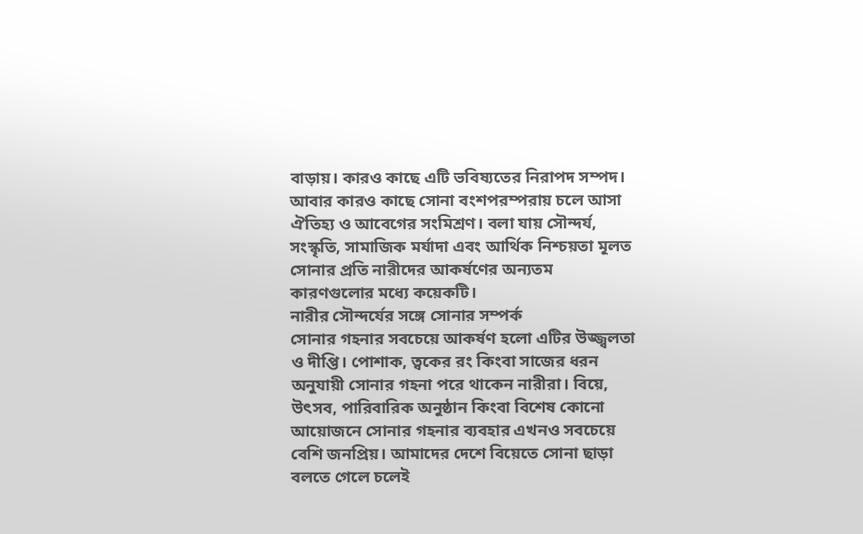বাড়ায়। কারও কাছে এটি ভবিষ্যতের নিরাপদ সম্পদ। আবার কারও কাছে সোনা বংশপরম্পরায় চলে আসা ঐতিহ্য ও আবেগের সংমিশ্রণ। বলা যায় সৌন্দর্য, সংস্কৃতি, সামাজিক মর্যাদা এবং আর্থিক নিশ্চয়তা মূলত সোনার প্রতি নারীদের আকর্ষণের অন্যতম কারণগুলোর মধ্যে কয়েকটি।
নারীর সৌন্দর্যের সঙ্গে সোনার সম্পর্ক
সোনার গহনার সবচেয়ে আকর্ষণ হলো এটির উজ্জ্বলতা ও দীপ্তি। পোশাক, ত্বকের রং কিংবা সাজের ধরন অনুযায়ী সোনার গহনা পরে থাকেন নারীরা। বিয়ে, উৎসব, পারিবারিক অনুষ্ঠান কিংবা বিশেষ কোনো আয়োজনে সোনার গহনার ব্যবহার এখনও সবচেয়ে বেশি জনপ্রিয়। আমাদের দেশে বিয়েতে সোনা ছাড়া বলতে গেলে চলেই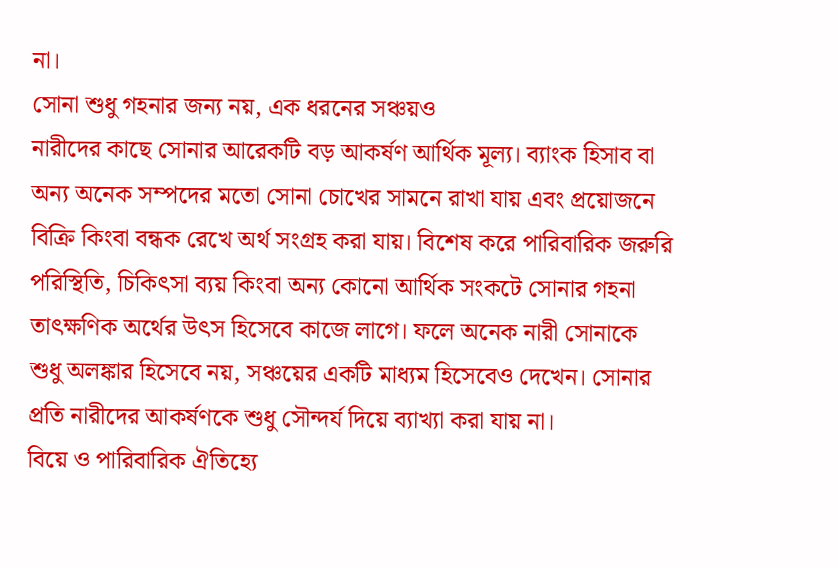না।
সোনা শুধু গহনার জন্য নয়, এক ধরনের সঞ্চয়ও
নারীদের কাছে সোনার আরেকটি বড় আকর্ষণ আর্থিক মূল্য। ব্যাংক হিসাব বা অন্য অনেক সম্পদের মতো সোনা চোখের সামনে রাখা যায় এবং প্রয়োজনে বিক্রি কিংবা বন্ধক রেখে অর্থ সংগ্রহ করা যায়। বিশেষ করে পারিবারিক জরুরি পরিস্থিতি, চিকিৎসা ব্যয় কিংবা অন্য কোনো আর্থিক সংকটে সোনার গহনা তাৎক্ষণিক অর্থের উৎস হিসেবে কাজে লাগে। ফলে অনেক নারী সোনাকে শুধু অলঙ্কার হিসেবে নয়, সঞ্চয়ের একটি মাধ্যম হিসেবেও দেখেন। সোনার প্রতি নারীদের আকর্ষণকে শুধু সৌন্দর্য দিয়ে ব্যাখ্যা করা যায় না।
বিয়ে ও পারিবারিক ঐতিহ্যে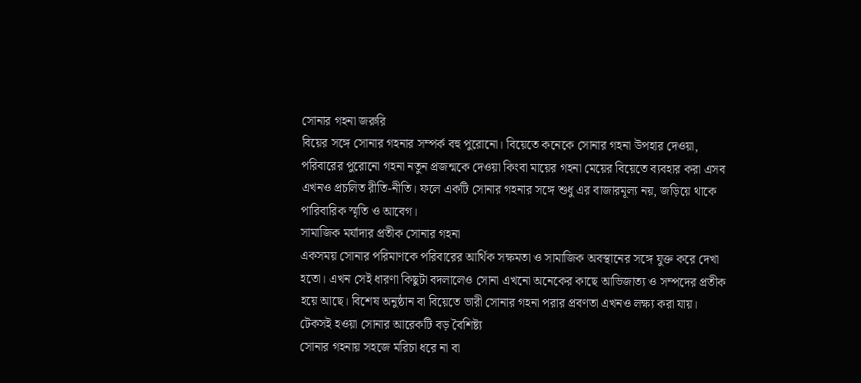সোনার গহনা জরুরি
বিয়ের সঙ্গে সোনার গহনার সম্পর্ক বহু পুরোনো। বিয়েতে কনেকে সোনার গহনা উপহার দেওয়া, পরিবারের পুরোনো গহনা নতুন প্রজন্মকে দেওয়া কিংবা মায়ের গহনা মেয়ের বিয়েতে ব্যবহার করা এসব এখনও প্রচলিত রীতি-নীতি। ফলে একটি সোনার গহনার সঙ্গে শুধু এর বাজারমূল্য নয়, জড়িয়ে থাকে পারিবারিক স্মৃতি ও আবেগ।
সামাজিক মর্যাদার প্রতীক সোনার গহনা
একসময় সোনার পরিমাণকে পরিবারের আর্থিক সক্ষমতা ও সামাজিক অবস্থানের সঙ্গে যুক্ত করে দেখা হতো। এখন সেই ধারণা কিছুটা বদলালেও সোনা এখনো অনেকের কাছে আভিজাত্য ও সম্পদের প্রতীক হয়ে আছে। বিশেষ অনুষ্ঠান বা বিয়েতে ভারী সোনার গহনা পরার প্রবণতা এখনও লক্ষ্য করা যায়।
টেকসই হওয়া সোনার আরেকটি বড় বৈশিষ্ট্য
সোনার গহনায় সহজে মরিচা ধরে না বা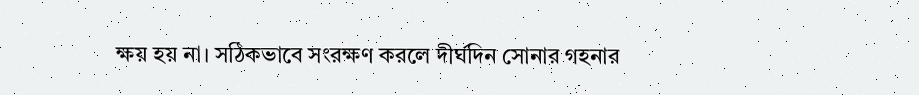ক্ষয় হয় না। সঠিকভাবে সংরক্ষণ করলে দীর্ঘদিন সোনার গহনার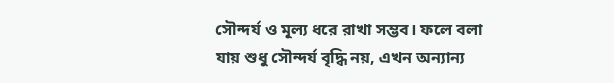সৌন্দর্য ও মূল্য ধরে রাখা সম্ভব। ফলে বলা যায় শুধু সৌন্দর্য বৃদ্ধি নয়, এখন অন্যান্য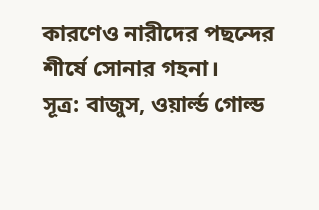কারণেও নারীদের পছন্দের শীর্ষে সোনার গহনা।
সূত্র: বাজুস, ওয়ার্ল্ড গোল্ড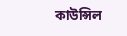কাউন্সিল